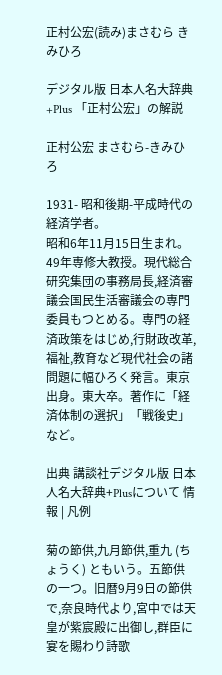正村公宏(読み)まさむら きみひろ

デジタル版 日本人名大辞典+Plus 「正村公宏」の解説

正村公宏 まさむら-きみひろ

1931- 昭和後期-平成時代の経済学者。
昭和6年11月15日生まれ。49年専修大教授。現代総合研究集団の事務局長,経済審議会国民生活審議会の専門委員もつとめる。専門の経済政策をはじめ,行財政改革,福祉,教育など現代社会の諸問題に幅ひろく発言。東京出身。東大卒。著作に「経済体制の選択」「戦後史」など。

出典 講談社デジタル版 日本人名大辞典+Plusについて 情報 | 凡例

菊の節供,九月節供,重九 (ちょうく) ともいう。五節供の一つ。旧暦9月9日の節供で,奈良時代より,宮中では天皇が紫宸殿に出御し,群臣に宴を賜わり詩歌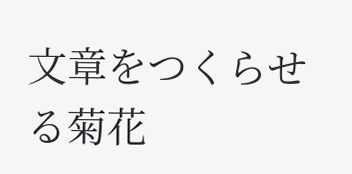文章をつくらせる菊花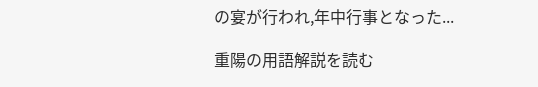の宴が行われ,年中行事となった...

重陽の用語解説を読む